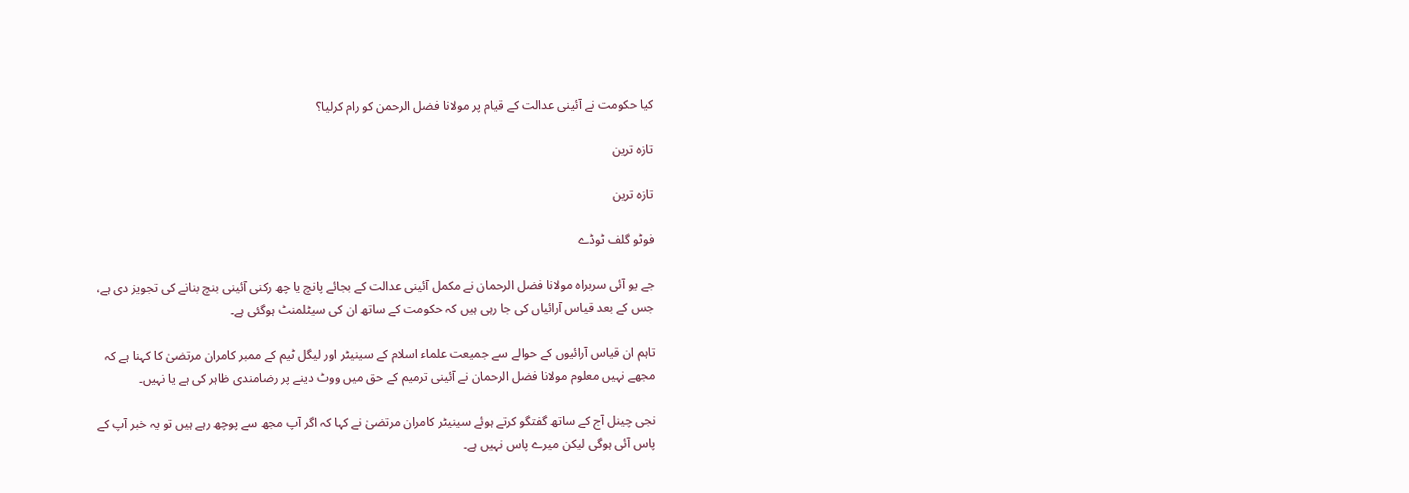کیا حکومت نے آئینی عدالت کے قیام پر مولانا فضل الرحمن کو رام کرلیا؟

تازہ ترین

تازہ ترین

فوٹو گلف ٹوڈے

جے یو آئی سربراہ مولانا فضل الرحمان نے مکمل آئینی عدالت کے بجائے پانچ یا چھ رکنی آئینی بنچ بنانے کی تجویز دی ہے، جس کے بعد قیاس آرائیاں کی جا رہی ہیں کہ حکومت کے ساتھ ان کی سیٹلمنٹ ہوگئی ہے۔

تاہم ان قیاس آرائیوں کے حوالے سے جمیعت علماء اسلام کے سینیٹر اور لیگل ٹیم کے ممبر کامران مرتضیٰ کا کہنا ہے کہ مجھے نہیں معلوم مولانا فضل الرحمان نے آئینی ترمیم کے حق میں ووٹ دینے پر رضامندی ظاہر کی ہے یا نہیں۔

نجی چینل آج کے ساتھ گفتگو کرتے ہوئے سینیٹر کامران مرتضیٰ نے کہا کہ اگر آپ مجھ سے پوچھ رہے ہیں تو یہ خبر آپ کے پاس آئی ہوگی لیکن میرے پاس نہیں ہے۔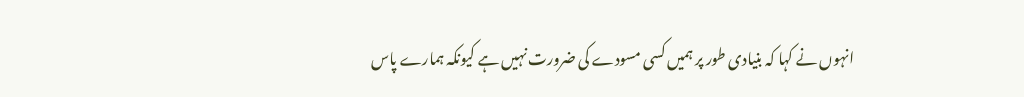انہوں نے کہا کہ بنیادی طور پر ہمیں کسی مسودے کی ضرورت نہیں ہے کیونکہ ہمارے پاس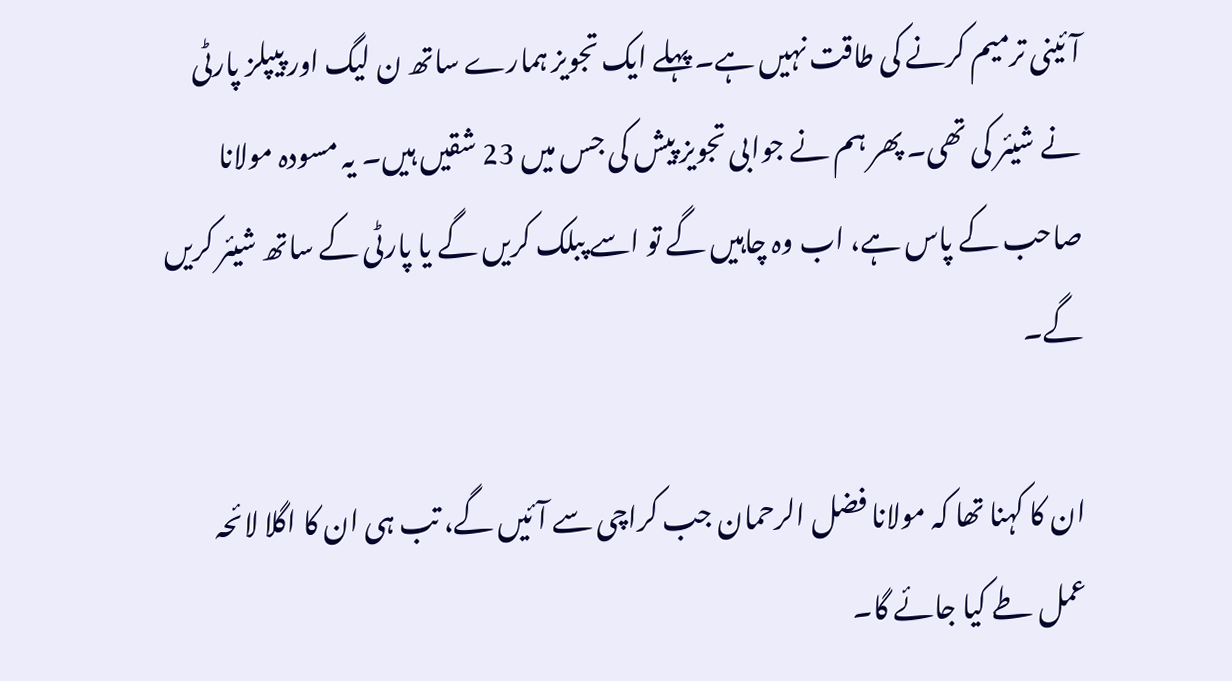آئینی ترمیم کرنے کی طاقت نہیں ہے۔ پہلے ایک تجویز ہمارے ساتھ ن لیگ اور پیپلز پارٹی نے شیئر کی تھی۔ پھر ہم نے جوابی تجویز پیش کی جس میں 23 شقیں ہیں۔ یہ مسودہ مولانا صاحب کے پاس ہے، اب وہ چاہیں گے تو اسے پبلک کریں گے یا پارٹی کے ساتھ شیئر کریں گے۔

ان کا کہنا تھا کہ مولانا فضل الرحمان جب کراچی سے آئیں گے، تب ہی ان کا اگلا لائحہ عمل طے کیا جائے گا۔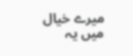میرے خیال میں یہ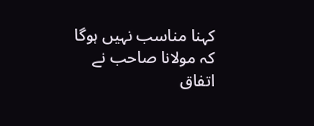کہنا مناسب نہیں ہوگا کہ مولانا صاحب نے اتفاق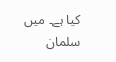کیا ہے۔ میں سلمان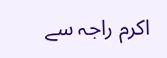اکرم راجہ سے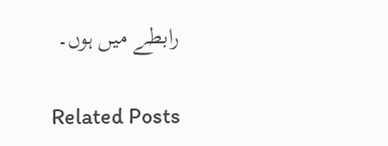رابطے میں ہوں۔

Related Posts